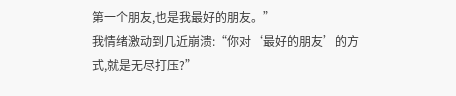第一个朋友,也是我最好的朋友。”
我情绪激动到几近崩溃:“你对‘最好的朋友’的方式,就是无尽打压?”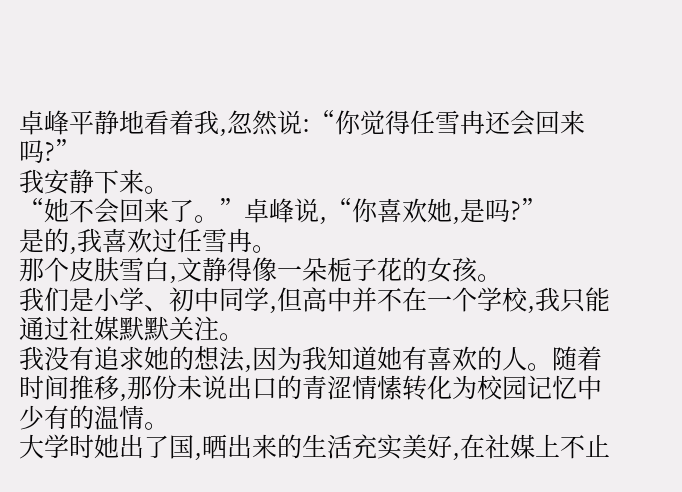卓峰平静地看着我,忽然说:“你觉得任雪冉还会回来吗?”
我安静下来。
“她不会回来了。”卓峰说,“你喜欢她,是吗?”
是的,我喜欢过任雪冉。
那个皮肤雪白,文静得像一朵栀子花的女孩。
我们是小学、初中同学,但高中并不在一个学校,我只能通过社媒默默关注。
我没有追求她的想法,因为我知道她有喜欢的人。随着时间推移,那份未说出口的青涩情愫转化为校园记忆中少有的温情。
大学时她出了国,晒出来的生活充实美好,在社媒上不止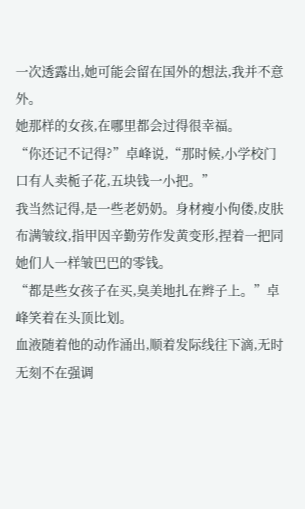一次透露出,她可能会留在国外的想法,我并不意外。
她那样的女孩,在哪里都会过得很幸福。
“你还记不记得?”卓峰说,“那时候,小学校门口有人卖栀子花,五块钱一小把。”
我当然记得,是一些老奶奶。身材瘦小佝偻,皮肤布满皱纹,指甲因辛勤劳作发黄变形,捏着一把同她们人一样皱巴巴的零钱。
“都是些女孩子在买,臭美地扎在辫子上。”卓峰笑着在头顶比划。
血液随着他的动作涌出,顺着发际线往下滴,无时无刻不在强调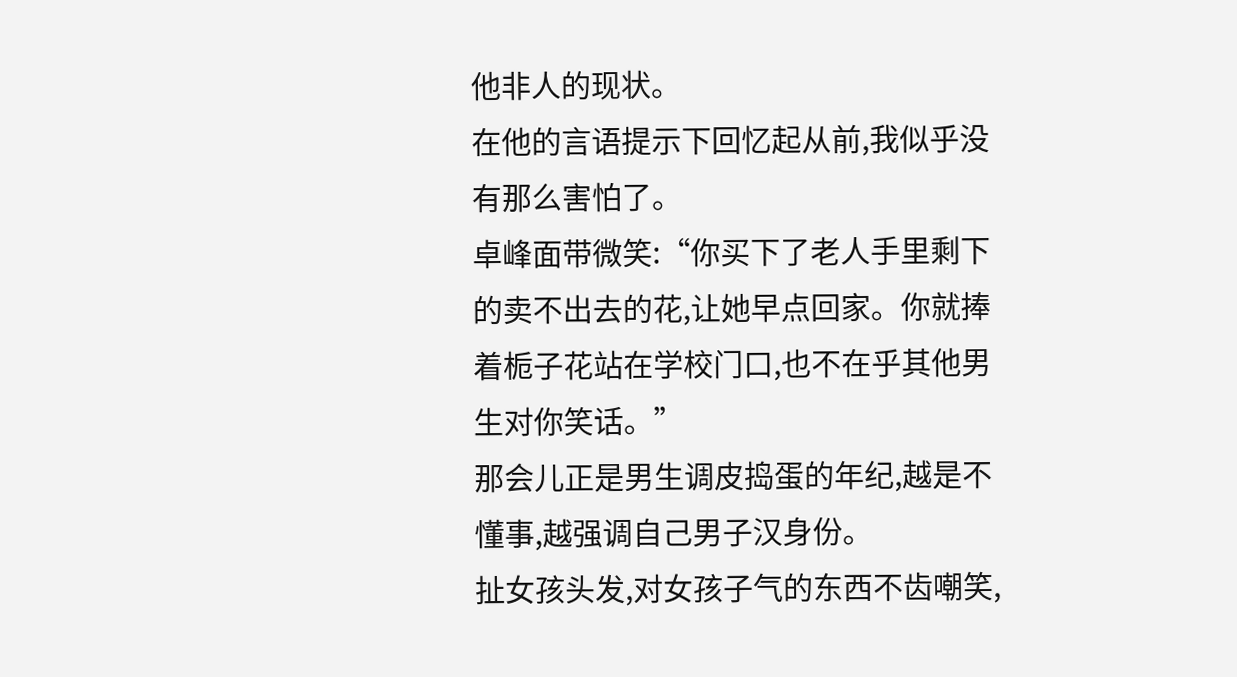他非人的现状。
在他的言语提示下回忆起从前,我似乎没有那么害怕了。
卓峰面带微笑:“你买下了老人手里剩下的卖不出去的花,让她早点回家。你就捧着栀子花站在学校门口,也不在乎其他男生对你笑话。”
那会儿正是男生调皮捣蛋的年纪,越是不懂事,越强调自己男子汉身份。
扯女孩头发,对女孩子气的东西不齿嘲笑,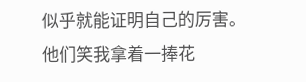似乎就能证明自己的厉害。
他们笑我拿着一捧花